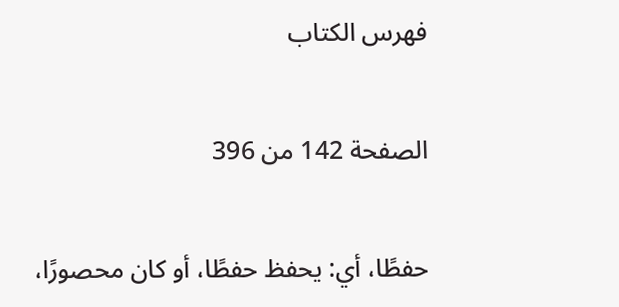فهرس الكتاب

الصفحة 142 من 396

حفطًا، أي: يحفظ حفطًا، أو كان محصورًا،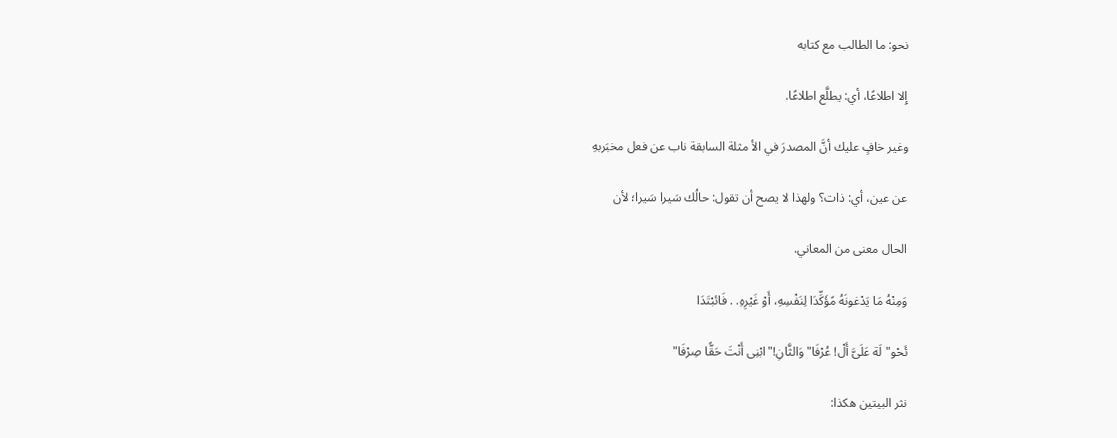نحو: ما الطالب مع كتابه

إِلا اطلاعًا، أي: يطلَّع اطلاعًا.

وغير خافٍ عليك أنَّ المصدرَ في الأ مثلة السابقة ناب عن فعل مخبَربهِ

عن عين، أي: ذات؟ ولهذا لا يصح أن تقول: حالُك سَيرا سَيرا؛ لأن

الحال معنى من المعاني.

وَمِنْهُ مَا يَدْغونَهُ مًؤَكِّدَا لِنَفْسِهِ، أَوْ غَيْرِهِ. . فَائبْتَدَا

ئَحْو"لَة عَلَىَّ أَلْ! عُرْفَا"وَالثَّانِ!"ابْنِى أَنْتَ حَقًّا صِرْفَا"

نثر البيتين هكذا: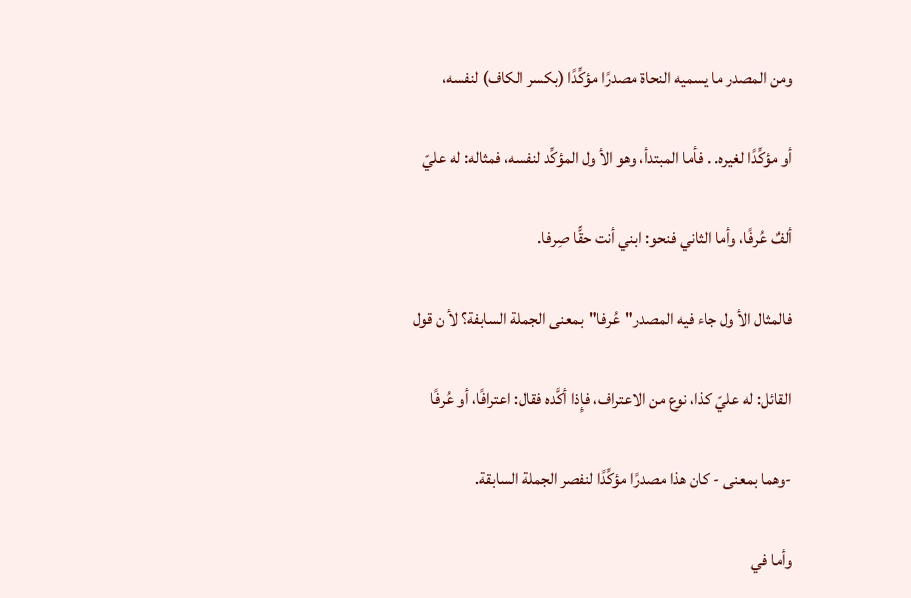ومن المصدر ما يسميه النحاة مصدرًا مؤكِّدًا (بكسر الكاف) لنفسه،

أو مؤكِّدًا لغيره. . فأما المبتدأ، وهو الأ ول المؤكِّد لنفسه، فمثاله: له عليّ

ألفٌ عُرفًا، وأما الثاني فنحو: ابني أنت حقًّا صِرفا.

فالمثال الأ ول جاء فيه المصدر"عُرفا"بمعنى الجملة السابفة؟ لأ ن قول

القائل: له عليّ كذا، نوع من الاعتراف، فإِذا أكَّده فقال: اعترافًا، أو عُرفًا

-وهما بمعنى - كان هذا مصدرًا مؤكِّدًا لنفصر الجملة السابقة.

وأما في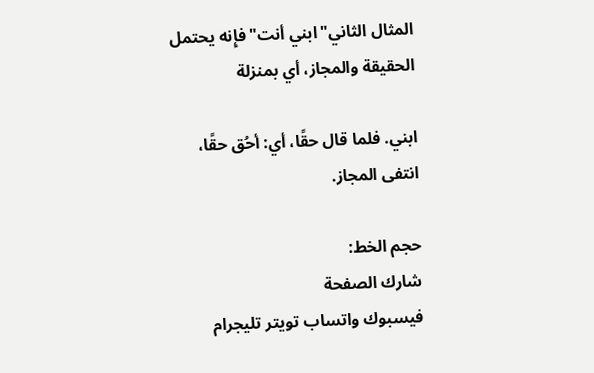المثال الثاني"ابني أنت"فإِنه يحتمل الحقيقة والمجاز، أي بمنزلة

ابني. فلما قال حقًا، أي: أحُق حقًا، انتفى المجاز.

حجم الخط:
شارك الصفحة
فيسبوك واتساب تويتر تليجرام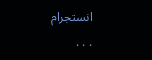انستجرام
. . .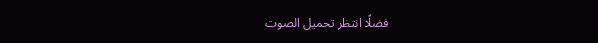فضلًا انتظر تحميل الصوت